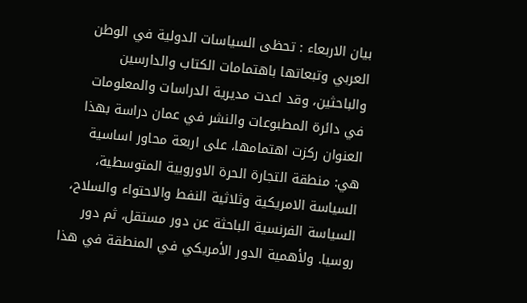بيان الاربعاء : تحظى السياسات الدولية في الوطن العربي وتبعاتها باهتمامات الكتاب والدارسين والباحثين، وقد اعدت مديرية الدراسات والمعلومات في دائرة المطبوعات والنشر في عمان دراسة بهذا العنوان ركزت اهتمامها، على اربعة محاور اساسية هي: منطقة التجارة الحرة الاوروبية المتوسطية، السياسة الامريكية وثلاثية النفط والاحتواء والسلاح، السياسة الفرنسية الباحثة عن دور مستقل، ثم دور روسيا. ولأهمية الدور الأمريكي في المنطقة في هذا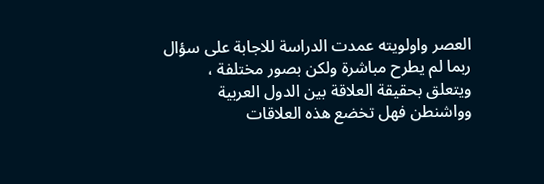العصر واولويته عمدت الدراسة للاجابة على سؤال ربما لم يطرح مباشرة ولكن بصور مختلفة ، ويتعلق بحقيقة العلاقة بين الدول العربية وواشنطن فهل تخضع هذه العلاقات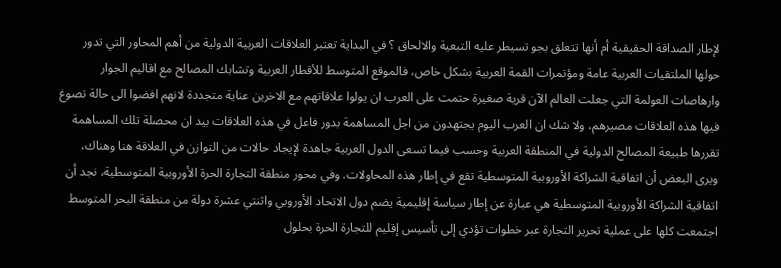لإطار الصداقة الحقيقية أم أنها تتعلق بجو تسيطر عليه التبعية والالحاق ؟ في البداية تعتبر العلاقات العربية الدولية من أهم المحاور التي تدور حولها الملتقيات العربية عامة ومؤتمرات القمة العربية بشكل خاص، فالموقع المتوسط للأقطار العربية وتشابك المصالح مع اقاليم الجوار وارهاصات العولمة التي جعلت العالم الآن قرية صغيرة حتمت على العرب ان يولوا علاقاتهم مع الاخرين عناية متجددة لانهم افضوا الى حالة تصوغ فيها هذه العلاقات مصيرهم، ولا شك ان العرب اليوم يجتهدون من اجل المساهمة بدور فاعل في هذه العلاقات بيد ان محصلة تلك المساهمة تقررها طبيعة المصالح الدولية في المنطقة العربية وحسب فيما تسعى الدول العربية جاهدة لإيجاد حالات من التوازن في العلاقة هنا وهناك، ويرى البعض أن اتفاقية الشراكة الأوروبية المتوسطية تقع في إطار هذه المحاولات. وفي محور منطقة التجارة الحرة الأوروبية المتوسطية، نجد أن اتفاقية الشراكة الأوروبية المتوسطية هي عبارة عن إطار سياسة إقليمية يضم دول الاتحاد الأوروبي واثنتي عشرة دولة من منطقة البحر المتوسط اجتمعت كلها على عملية تحرير التجارة عبر خطوات تؤدي إلى تأسيس إقليم للتجارة الحرة بحلول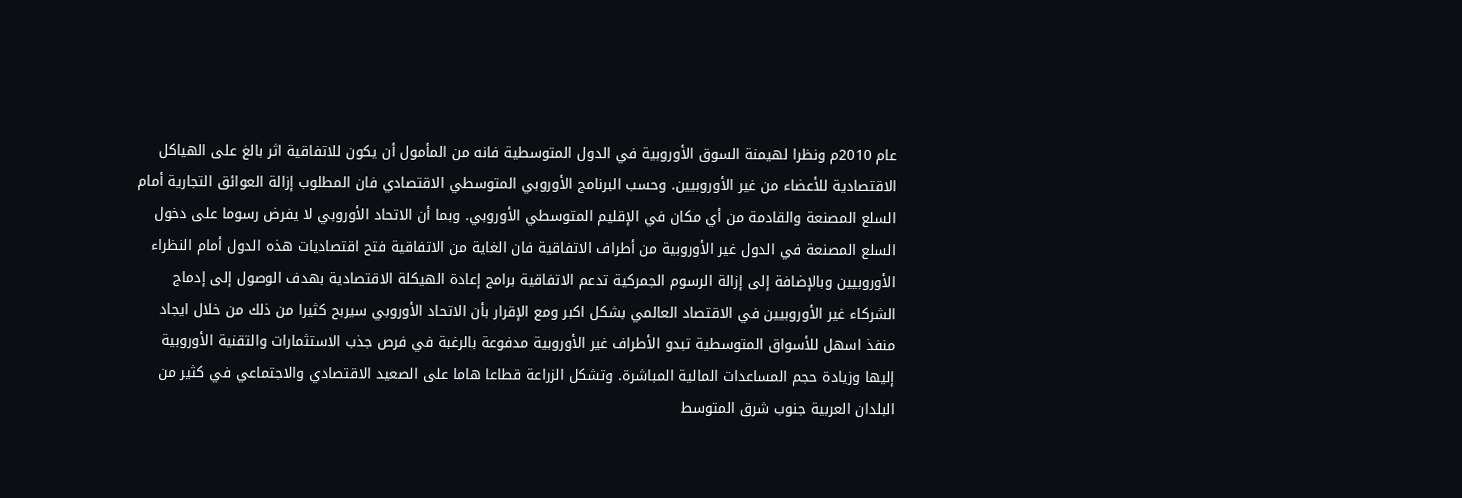عام 2010م ونظرا لهيمنة السوق الأوروبية في الدول المتوسطية فانه من المأمول أن يكون للاتفاقية اثر بالغ على الهياكل الاقتصادية للأعضاء من غير الأوروبيين. وحسب البرنامج الأوروبي المتوسطي الاقتصادي فان المطلوب إزالة العوائق التجارية أمام السلع المصنعة والقادمة من أي مكان في الإقليم المتوسطي الأوروبي. وبما أن الاتحاد الأوروبي لا يفرض رسوما على دخول السلع المصنعة في الدول غير الأوروبية من أطراف الاتفاقية فان الغاية من الاتفاقية فتح اقتصاديات هذه الدول أمام النظراء الأوروبيين وبالإضافة إلى إزالة الرسوم الجمركية تدعم الاتفاقية برامج إعادة الهيكلة الاقتصادية بهدف الوصول إلى إدماج الشركاء غير الأوروبيين في الاقتصاد العالمي بشكل اكبر ومع الإقرار بأن الاتحاد الأوروبي سيربح كثيرا من ذلك من خلال ايجاد منفذ اسهل للأسواق المتوسطية تبدو الأطراف غير الأوروبية مدفوعة بالرغبة في فرص جذب الاستثمارات والتقنية الأوروبية إليها وزيادة حجم المساعدات المالية المباشرة. وتشكل الزراعة قطاعا هاما على الصعيد الاقتصادي والاجتماعي في كثير من البلدان العربية جنوب شرق المتوسط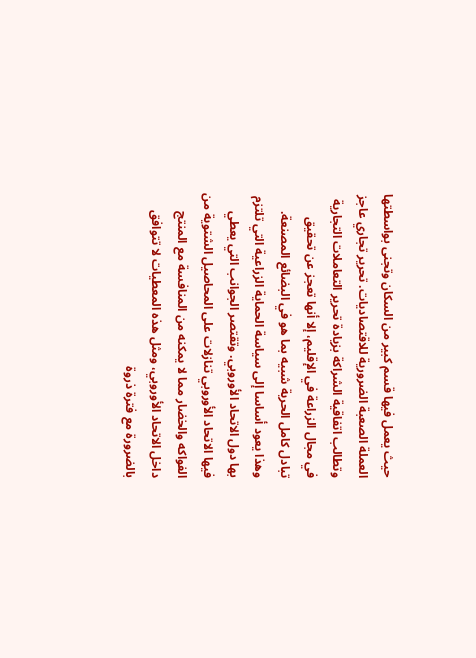حيث يعمل فيها قسم كبير من السكان وتجنى بواسطتها العملة الصعبة الضرورية للاقتصاديات. تحرير تجاري عاجز وتطالب اتفاقية الشراكة بزيادة تحرير التعاملات التجارية في مجال الزراعة في الإقليم، إلا أنها تعجز عن تحقيق تبادل كامل الحرية شبيه بما هو في البضائع المصنعة. وهذا يعود أساسا إلى سياسة الحماية الزراعية التي تلتزم بها دول الاتحاد الأوروبي. وتقتصر الجوانب التي يعطي فيها الاتحاد الأوروبي تنازلات على المحاصيل الشتوية من الفواكه والخضار مما لا يمكنه من المنافسة مع المنتج داخل الاتحاد الأوروبي، ومثل هذه المعطيات لا تتوافق بالضرورة مع فترة ذروة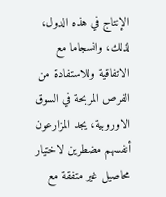الإنتاج في هذه الدول، لذلك، وانسجاما مع الاتفاقية وللاستفادة من الفرص المربحة في السوق الاوروبية، يجد المزارعون أنفسهم مضطرين لاختيار محاصيل غير متفقة مع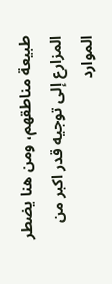طبيعة مناطقهم، ومن هنا يضطر المزارع إلى توجيه قدر اكبر من الموارد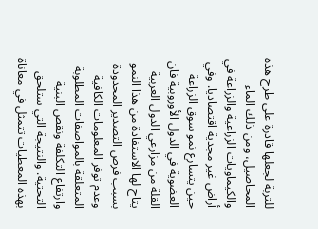للتربة لجعلها قادرة على طرح هذه المحاصيل، ومن ذلك الماء والكيماويات الزراعية والزراعة في أراض غير مجدية اقتصاديا. وفي حين يتسارع نمو سوق الزراعة العضوية في الدول الأوروبية فان القلة من مزارعي الدول العربية يتاح لها الاستفادة من هذا النمو بسبب فرص التصدير المحدودة وعدم توفر المعلومات الكافية المتعلقة بالمواصفات المطلوبة وارتفاع التكلفة ونقص البنية التحتية. والنتيجة التي ستلحق بهذه المعطيات تتمثل في معاناة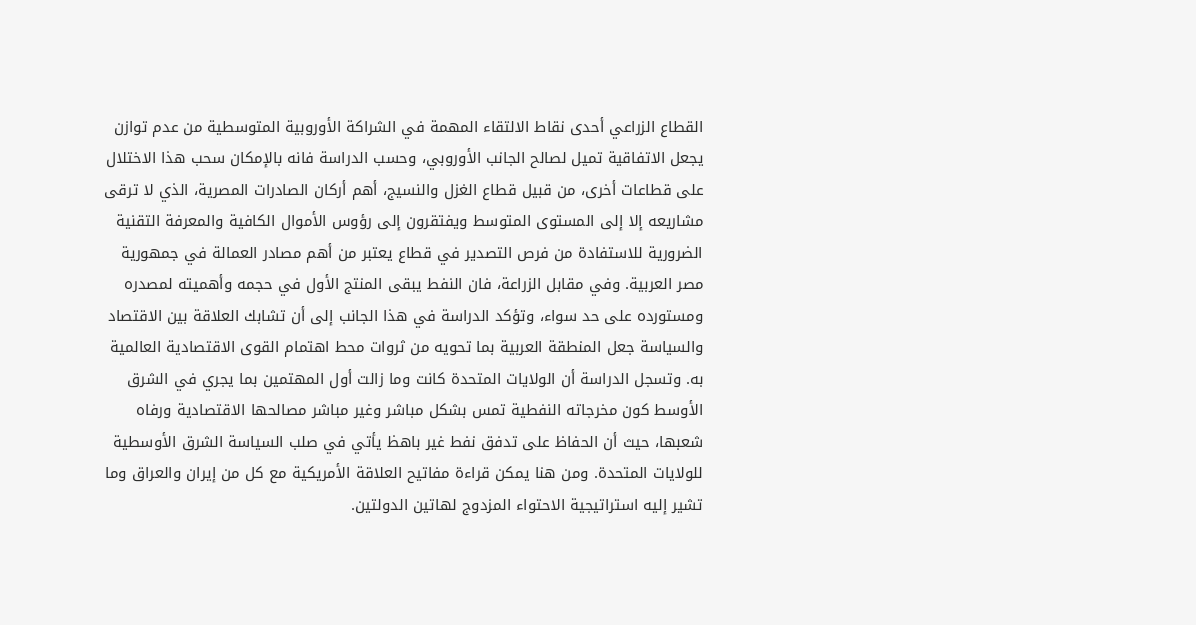القطاع الزراعي أحدى نقاط الالتقاء المهمة في الشراكة الأوروبية المتوسطية من عدم توازن يجعل الاتفاقية تميل لصالح الجانب الأوروبي، وحسب الدراسة فانه بالإمكان سحب هذا الاختلال على قطاعات أخرى، من قبيل قطاع الغزل والنسيج، أهم أركان الصادرات المصرية، الذي لا ترقى مشاريعه إلا إلى المستوى المتوسط ويفتقرون إلى رؤوس الأموال الكافية والمعرفة التقنية الضرورية للاستفادة من فرص التصدير في قطاع يعتبر من أهم مصادر العمالة في جمهورية مصر العربية. وفي مقابل الزراعة، فان النفط يبقى المنتج الأول في حجمه وأهميته لمصدره ومستورده على حد سواء، وتؤكد الدراسة في هذا الجانب إلى أن تشابك العلاقة بين الاقتصاد والسياسة جعل المنطقة العربية بما تحويه من ثروات محط اهتمام القوى الاقتصادية العالمية به. وتسجل الدراسة أن الولايات المتحدة كانت وما زالت أول المهتمين بما يجري في الشرق الأوسط كون مخرجاته النفطية تمس بشكل مباشر وغير مباشر مصالحها الاقتصادية ورفاه شعبها، حيث أن الحفاظ على تدفق نفط غير باهظ يأتي في صلب السياسة الشرق الأوسطية للولايات المتحدة. ومن هنا يمكن قراءة مفاتيح العلاقة الأمريكية مع كل من إيران والعراق وما تشير إليه استراتيجية الاحتواء المزدوج لهاتين الدولتين.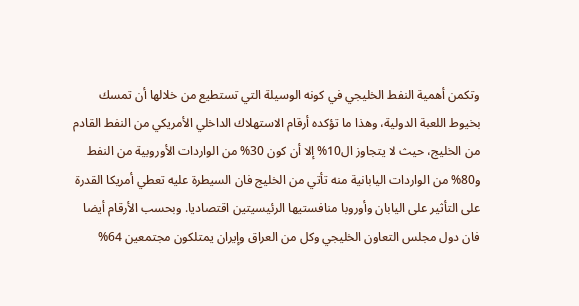وتكمن أهمية النفط الخليجي في كونه الوسيلة التي تستطيع من خلالها أن تمسك بخيوط اللعبة الدولية، وهذا ما تؤكده أرقام الاستهلاك الداخلي الأمريكي من النفط القادم من الخليج، حيث لا يتجاوز ال10% إلا أن كون 30% من الواردات الأوروبية من النفط و80% من الواردات اليابانية منه تأتي من الخليج فان السيطرة عليه تعطي أمريكا القدرة على التأثير على اليابان وأوروبا منافستيها الرئيسيتين اقتصاديا. وبحسب الأرقام أيضا فان دول مجلس التعاون الخليجي وكل من العراق وإيران يمتلكون مجتمعين 64%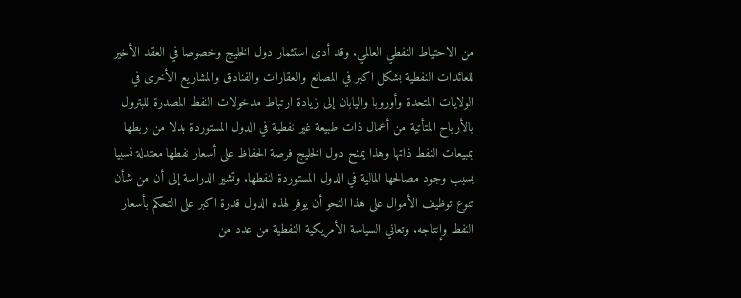من الاحتياط النفطي العالمي. وقد أدى استثمار دول الخليج وخصوصا في العقد الأخير للعائدات النفطية بشكل اكبر في المصانع والعقارات والفنادق والمشاريع الأخرى في الولايات المتحدة وأوروبا واليابان إلى زيادة ارتباط مدخولات النفط المصدرة للبترول بالأرباح المتأتية من أعمال ذات طبيعة غير نفطية في الدول المستوردة بدلا من ربطها بمبيعات النفط ذاتها وهذا يمنح دول الخليج فرصة الحفاظ على أسعار نفطها معتدلة نسبيا بسبب وجود مصالحها المالية في الدول المستوردة لنفطها. وتشير الدراسة إلى أن من شأن تنوع توظيف الأموال على هذا النحو أن يوفر لهذه الدول قدرة اكبر على التحكم بأسعار النفط وإنتاجه. وتعاني السياسة الأمريكية النفطية من عدد من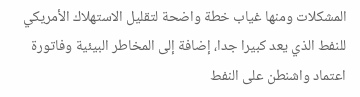المشكلات ومنها غياب خطة واضحة لتقليل الاستهلاك الأمريكي للنفط الذي يعد كبيرا جدا، إضافة إلى المخاطر البيئية وفاتورة اعتماد واشنطن على النفط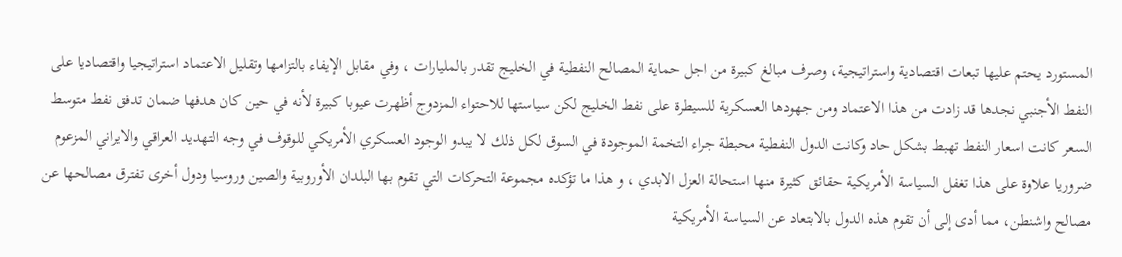المستورد يحتم عليها تبعات اقتصادية واستراتيجية، وصرف مبالغ كبيرة من اجل حماية المصالح النفطية في الخليج تقدر بالمليارات ، وفي مقابل الإيفاء بالتزامها وتقليل الاعتماد استراتيجيا واقتصاديا على النفط الأجنبي نجدها قد زادت من هذا الاعتماد ومن جهودها العسكرية للسيطرة على نفط الخليج لكن سياستها للاحتواء المزدوج أظهرت عيوبا كبيرة لأنه في حين كان هدفها ضمان تدفق نفط متوسط السعر كانت اسعار النفط تهبط بشكل حاد وكانت الدول النفطية محبطة جراء التخمة الموجودة في السوق لكل ذلك لا يبدو الوجود العسكري الأمريكي للوقوف في وجه التهديد العراقي والايراني المزعوم ضروريا علاوة على هذا تغفل السياسة الأمريكية حقائق كثيرة منها استحالة العزل الابدي ، و هذا ما تؤكده مجموعة التحركات التي تقوم بها البلدان الأوروبية والصين وروسيا ودول أخرى تفترق مصالحها عن مصالح واشنطن، مما أدى إلى أن تقوم هذه الدول بالابتعاد عن السياسة الأمريكية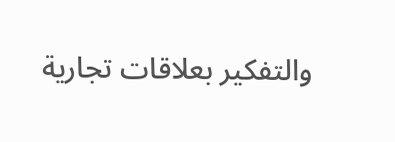والتفكير بعلاقات تجارية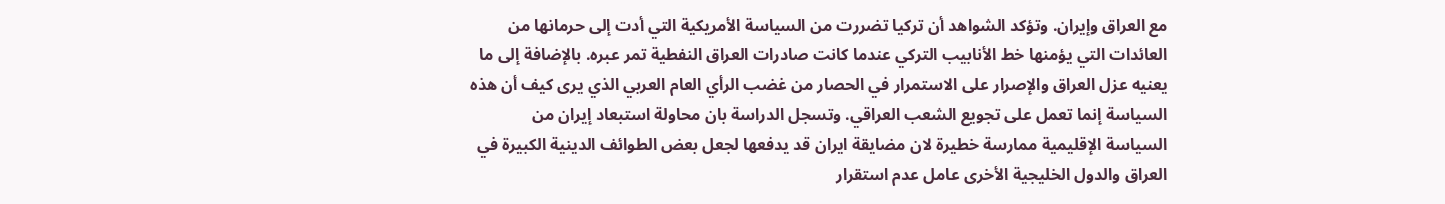مع العراق وإيران. وتؤكد الشواهد أن تركيا تضررت من السياسة الأمريكية التي أدت إلى حرمانها من العائدات التي يؤمنها خط الأنابيب التركي عندما كانت صادرات العراق النفطية تمر عبره. بالإضافة إلى ما يعنيه عزل العراق والإصرار على الاستمرار في الحصار من غضب الرأي العام العربي الذي يرى كيف أن هذه السياسة إنما تعمل على تجويع الشعب العراقي. وتسجل الدراسة بان محاولة استبعاد إيران من السياسة الإقليمية ممارسة خطيرة لان مضايقة ايران قد يدفعها لجعل بعض الطوائف الدينية الكبيرة في العراق والدول الخليجية الأخرى عامل عدم استقرار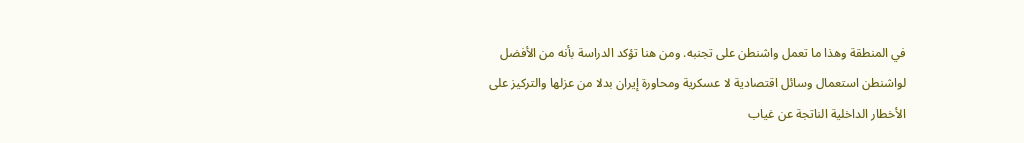في المنطقة وهذا ما تعمل واشنطن على تجنبه. ومن هنا تؤكد الدراسة بأنه من الأفضل لواشنطن استعمال وسائل اقتصادية لا عسكرية ومحاورة إيران بدلا من عزلها والتركيز على الأخطار الداخلية الناتجة عن غياب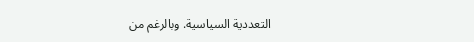التعددية السياسية. وبالرغم من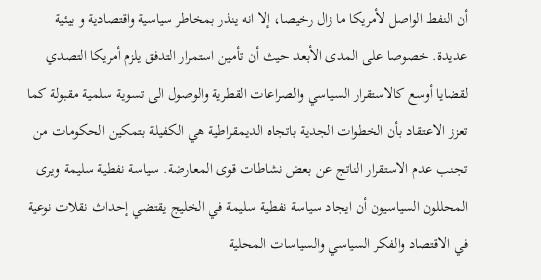أن النفط الواصل لأمريكا ما زال رخيصا، إلا انه ينذر بمخاطر سياسية واقتصادية و بيئية عديدة. خصوصا على المدى الأبعد حيث أن تأمين استمرار التدفق يلزم أمريكا التصدي لقضايا أوسع كالاستقرار السياسي والصراعات القطرية والوصول الى تسوية سلمية مقبولة كما تعزز الاعتقاد بأن الخطوات الجدية باتجاه الديمقراطية هي الكفيلة بتمكين الحكومات من تجنب عدم الاستقرار الناتج عن بعض نشاطات قوى المعارضة. سياسة نفطية سليمة ويرى المحللون السياسيون أن ايجاد سياسة نفطية سليمة في الخليج يقتضي إحداث نقلات نوعية في الاقتصاد والفكر السياسي والسياسات المحلية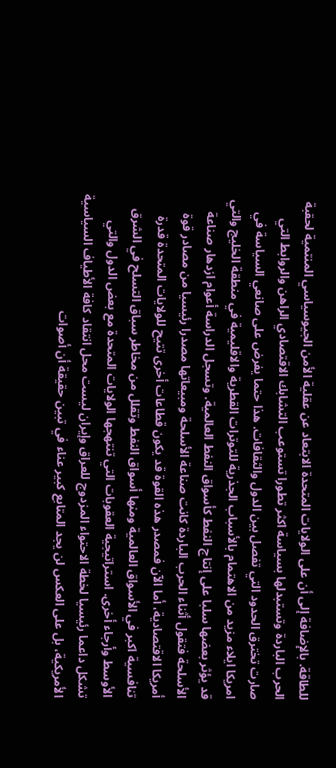للطاقة. بالإضافة إلى أن على الولايات المتحدة الابتعاد عن عقلية الأمن الجيوسياسي المنتمية لحقبة الحرب الباردة وتستبدلها بسياسة اكثر تطورا تستوعب التشابك الاقتصادي الراهن والروابط التي صارت تخترق الحدود التي تفصل بين الدول والثقافات. هذا حتما يفرض على صانعي السياسة في امريكا ايلاء مزيد من الاهتمام بالأسباب الجذرية للتوترات القطرية والاقليمية في منطقة الخليج والتي قد يؤثر بعضها سلبا على إنتاج النفط كأسواق النفط العالمية. وتسجل الدراسة أعوام ازدهار صناعة الأسلحة فتقول أثناء الحرب الباردة كانت صناعة الأسلحة ومبيعاتها مصدرا رئيسيا من مصادر قوة أمريكا الاقتصادية، أما الآن فمصدر هذه القوة قد يكون قطاعات أخرى تتيح للولايات المتحدة قدرة تنافسية اكبر في الأسواق العالمية ومنها أسواق النفط وتقلل من مخاطر سباق التسلح في الشرق الأوسط وأرجاء أخرى. استراتيجية العقوبات التي تنتهجها الولايات المتحدة مع بعض الدول والتي تشكل داعما رئيسيا لخطة الاحتواء المزدوج للعراق وإيران ليست محل انتقاد كافة الأطياف السياسية الأمريكية، بل على العكس لن يجد المتابع كبير عناء في تبين حقيقة أن أصوات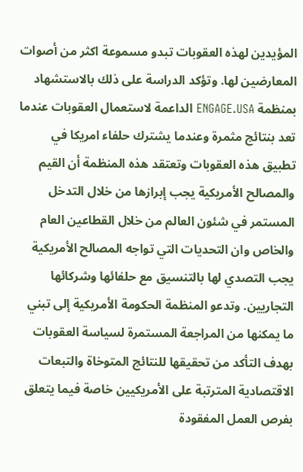المؤيدين لهذه العقوبات تبدو مسموعة اكثر من أصوات المعارضين لها. وتؤكد الدراسة على ذلك بالاستشهاد بمنظمة ENGAGE.USA الداعمة لاستعمال العقوبات عندما تعد بنتائج مثمرة وعندما يشترك حلفاء امريكا في تطبيق هذه العقوبات وتعتقد هذه المنظمة أن القيم والمصالح الأمريكية يجب إبرازها من خلال التدخل المستمر في شئون العالم من خلال القطاعين العام والخاص وان التحديات التي تواجه المصالح الأمريكية يجب التصدي لها بالتنسيق مع حلفائها وشركائها التجاريين. وتدعو المنظمة الحكومة الأمريكية إلى تبني ما يمكنها من المراجعة المستمرة لسياسة العقوبات بهدف التأكد من تحقيقها للنتائج المتوخاة والتبعات الاقتصادية المترتبة على الأمريكيين خاصة فيما يتعلق بفرص العمل المفقودة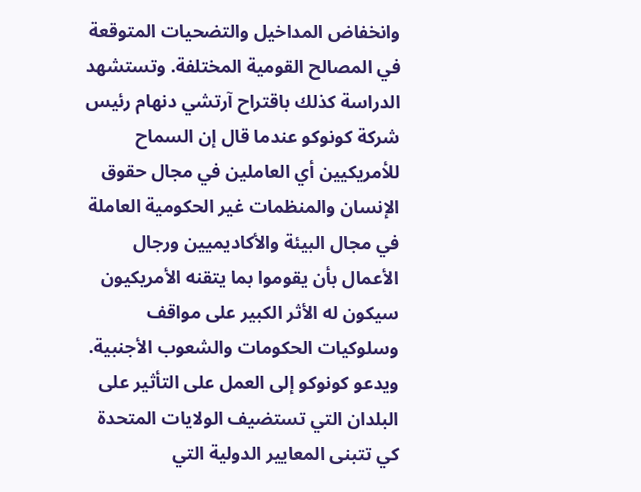وانخفاض المداخيل والتضحيات المتوقعة في المصالح القومية المختلفة. وتستشهد الدراسة كذلك باقتراح آرتشي دنهام رئيس شركة كونوكو عندما قال إن السماح للأمريكيين أي العاملين في مجال حقوق الإنسان والمنظمات غير الحكومية العاملة في مجال البيئة والأكاديميين ورجال الأعمال بأن يقوموا بما يتقنه الأمريكيون سيكون له الأثر الكبير على مواقف وسلوكيات الحكومات والشعوب الأجنبية. ويدعو كونوكو إلى العمل على التأثير على البلدان التي تستضيف الولايات المتحدة كي تتبنى المعايير الدولية التي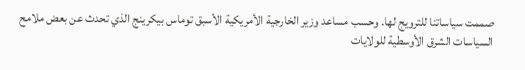صممت سياساتنا للترويج لها. وحسب مساعد وزير الخارجية الأمريكية الأسبق توماس بيكرينج الذي تحدث عن بعض ملامح السياسات الشرق الأوسطية للولايات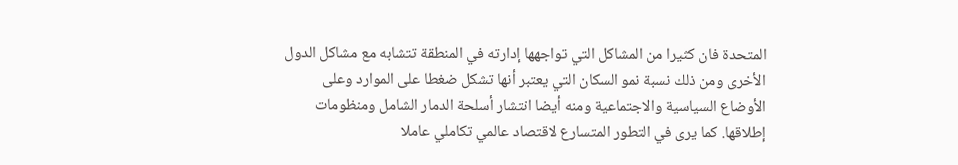المتحدة فان كثيرا من المشاكل التي تواجهها إدارته في المنطقة تتشابه مع مشاكل الدول الأخرى ومن ذلك نسبة نمو السكان التي يعتبر أنها تشكل ضغطا على الموارد وعلى الأوضاع السياسية والاجتماعية ومنه أيضا انتشار أسلحة الدمار الشامل ومنظومات إطلاقها. كما يرى في التطور المتسارع لاقتصاد عالمي تكاملي عاملا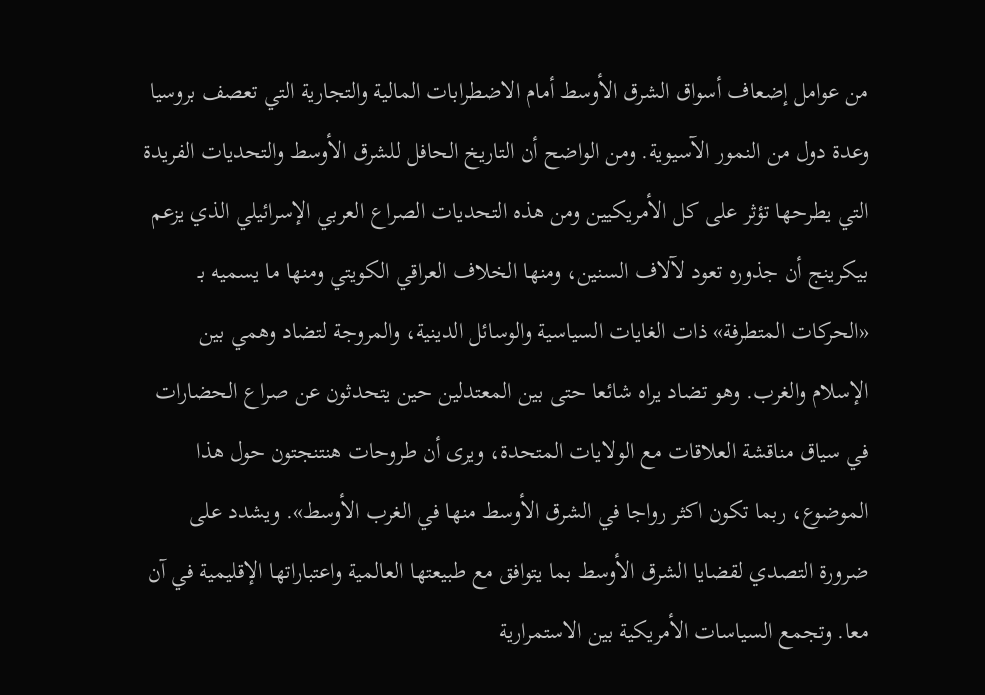من عوامل إضعاف أسواق الشرق الأوسط أمام الاضطرابات المالية والتجارية التي تعصف بروسيا وعدة دول من النمور الآسيوية. ومن الواضح أن التاريخ الحافل للشرق الأوسط والتحديات الفريدة التي يطرحها تؤثر على كل الأمريكيين ومن هذه التحديات الصراع العربي الإسرائيلي الذي يزعم بيكرينج أن جذوره تعود لآلاف السنين، ومنها الخلاف العراقي الكويتي ومنها ما يسميه بـ «الحركات المتطرفة» ذات الغايات السياسية والوسائل الدينية، والمروجة لتضاد وهمي بين الإسلام والغرب. وهو تضاد يراه شائعا حتى بين المعتدلين حين يتحدثون عن صراع الحضارات في سياق مناقشة العلاقات مع الولايات المتحدة، ويرى أن طروحات هنتنجتون حول هذا الموضوع، ربما تكون اكثر رواجا في الشرق الأوسط منها في الغرب الأوسط». ويشدد على ضرورة التصدي لقضايا الشرق الأوسط بما يتوافق مع طبيعتها العالمية واعتباراتها الإقليمية في آن معا. وتجمع السياسات الأمريكية بين الاستمرارية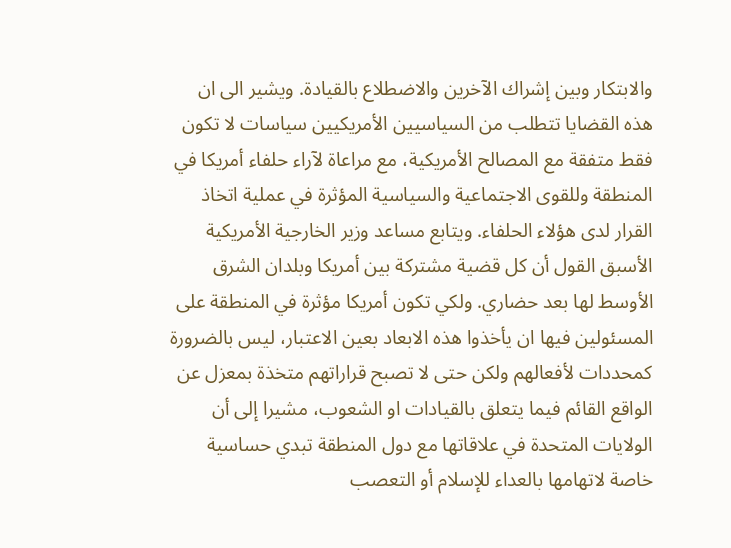والابتكار وبين إشراك الآخرين والاضطلاع بالقيادة. ويشير الى ان هذه القضايا تتطلب من السياسيين الأمريكيين سياسات لا تكون فقط متفقة مع المصالح الأمريكية، مع مراعاة لآراء حلفاء أمريكا في المنطقة وللقوى الاجتماعية والسياسية المؤثرة في عملية اتخاذ القرار لدى هؤلاء الحلفاء. ويتابع مساعد وزير الخارجية الأمريكية الأسبق القول أن كل قضية مشتركة بين أمريكا وبلدان الشرق الأوسط لها بعد حضاري. ولكي تكون أمريكا مؤثرة في المنطقة على المسئولين فيها ان يأخذوا هذه الابعاد بعين الاعتبار، ليس بالضرورة كمحددات لأفعالهم ولكن حتى لا تصبح قراراتهم متخذة بمعزل عن الواقع القائم فيما يتعلق بالقيادات او الشعوب، مشيرا إلى أن الولايات المتحدة في علاقاتها مع دول المنطقة تبدي حساسية خاصة لاتهامها بالعداء للإسلام أو التعصب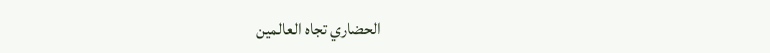الحضاري تجاه العالمين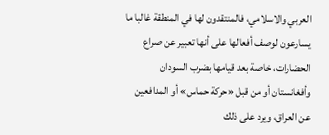العربي والاسلامي، فالمنتقدون لها في المنطقة غالبا ما يسارعون لوصف أفعالها على أنها تعبير عن صراع الحضارات، خاصة بعد قيامها بضرب السودان وأفغانستان أو من قبل «حركة حماس» أو المدافعين عن العراق، ويرد على ذلك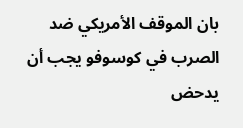بان الموقف الأمريكي ضد الصرب في كوسوفو يجب أن يدحض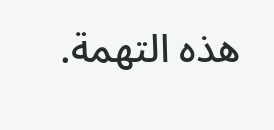هذه التهمة.